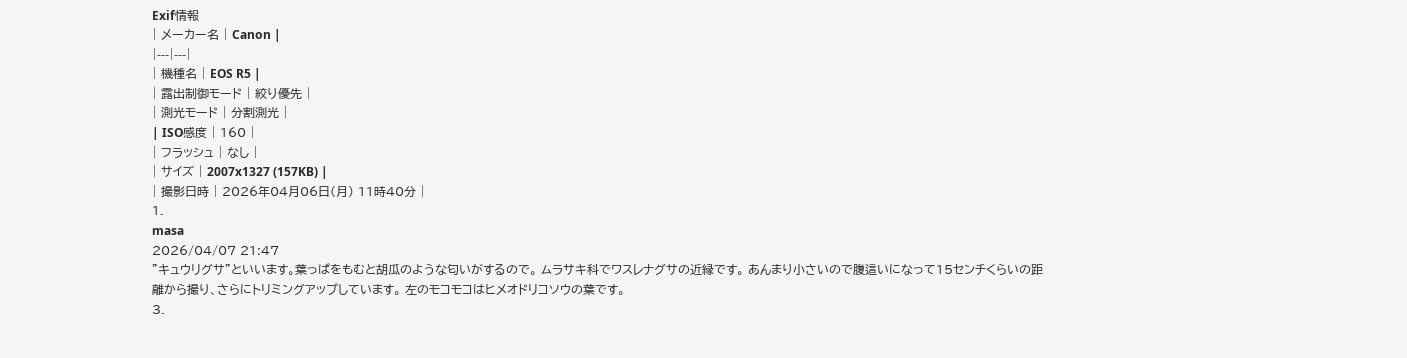Exif情報
| メーカー名 | Canon |
|---|---|
| 機種名 | EOS R5 |
| 露出制御モード | 絞り優先 |
| 測光モード | 分割測光 |
| ISO感度 | 160 |
| フラッシュ | なし |
| サイズ | 2007x1327 (157KB) |
| 撮影日時 | 2026年04月06日(月) 11時40分 |
1.
masa
2026/04/07 21:47
”キュウリグサ”といいます。葉っぱをもむと胡瓜のような匂いがするので。 ムラサキ科でワスレナグサの近縁です。 あんまり小さいので腹這いになって15センチくらいの距離から撮り、さらにトリミングアップしています。 左のモコモコはヒメオドリコソウの葉です。
3.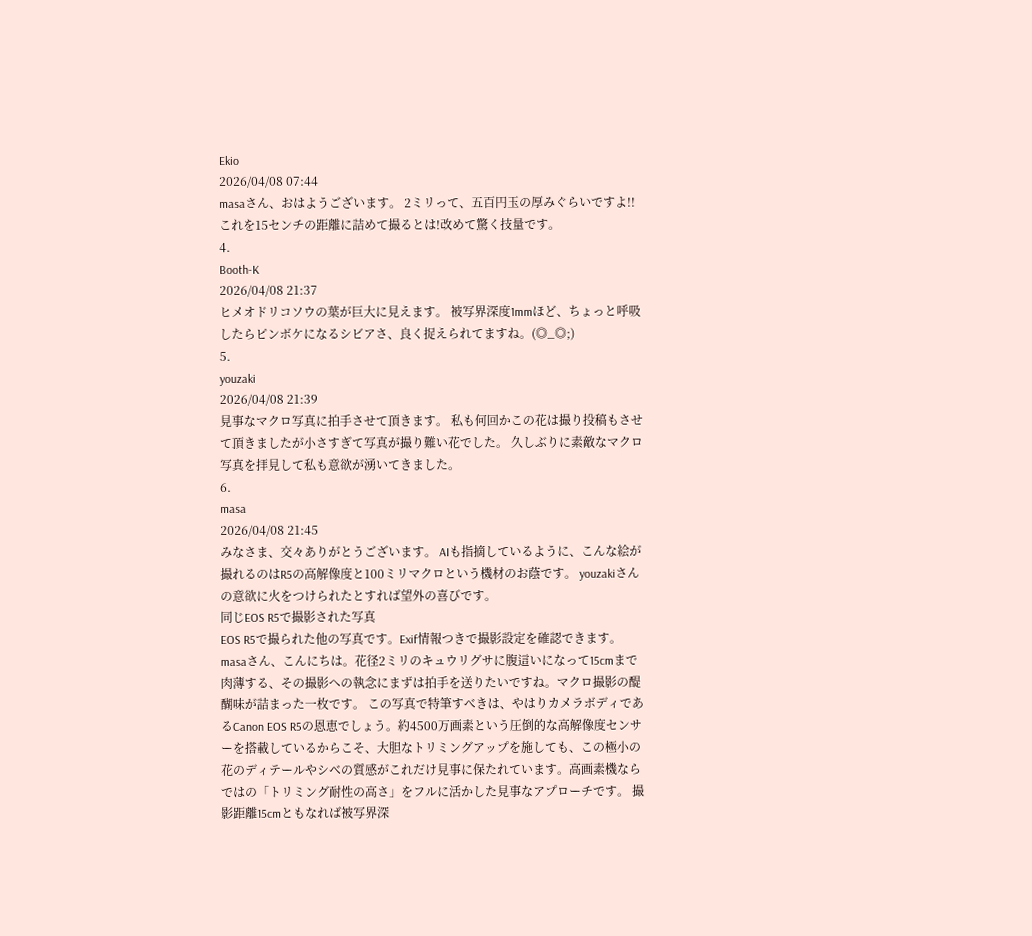Ekio
2026/04/08 07:44
masaさん、おはようございます。 2ミリって、五百円玉の厚みぐらいですよ!! これを15センチの距離に詰めて撮るとは!改めて驚く技量です。
4.
Booth-K
2026/04/08 21:37
ヒメオドリコソウの葉が巨大に見えます。 被写界深度1mmほど、ちょっと呼吸したらピンボケになるシビアさ、良く捉えられてますね。(◎_◎;)
5.
youzaki
2026/04/08 21:39
見事なマクロ写真に拍手させて頂きます。 私も何回かこの花は撮り投稿もさせて頂きましたが小さすぎて写真が撮り難い花でした。 久しぶりに素敵なマクロ写真を拝見して私も意欲が湧いてきました。
6.
masa
2026/04/08 21:45
みなさま、交々ありがとうございます。 AIも指摘しているように、こんな絵が撮れるのはR5の高解像度と100ミリマクロという機材のお蔭です。 youzakiさんの意欲に火をつけられたとすれば望外の喜びです。
同じEOS R5で撮影された写真
EOS R5で撮られた他の写真です。Exif情報つきで撮影設定を確認できます。
masaさん、こんにちは。花径2ミリのキュウリグサに腹這いになって15cmまで肉薄する、その撮影への執念にまずは拍手を送りたいですね。マクロ撮影の醍醐味が詰まった一枚です。 この写真で特筆すべきは、やはりカメラボディであるCanon EOS R5の恩恵でしょう。約4500万画素という圧倒的な高解像度センサーを搭載しているからこそ、大胆なトリミングアップを施しても、この極小の花のディテールやシベの質感がこれだけ見事に保たれています。高画素機ならではの「トリミング耐性の高さ」をフルに活かした見事なアプローチです。 撮影距離15cmともなれば被写界深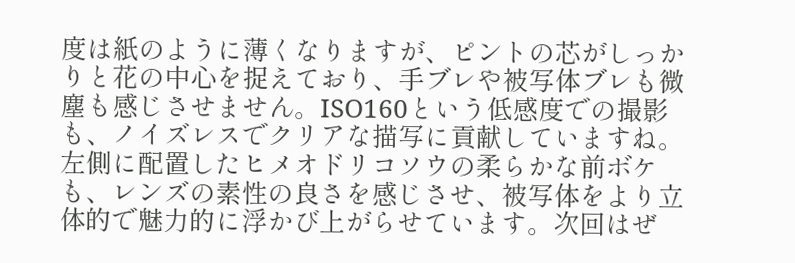度は紙のように薄くなりますが、ピントの芯がしっかりと花の中心を捉えており、手ブレや被写体ブレも微塵も感じさせません。ISO160という低感度での撮影も、ノイズレスでクリアな描写に貢献していますね。左側に配置したヒメオドリコソウの柔らかな前ボケも、レンズの素性の良さを感じさせ、被写体をより立体的で魅力的に浮かび上がらせています。次回はぜ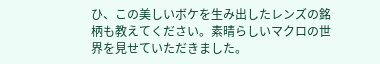ひ、この美しいボケを生み出したレンズの銘柄も教えてください。素晴らしいマクロの世界を見せていただきました。